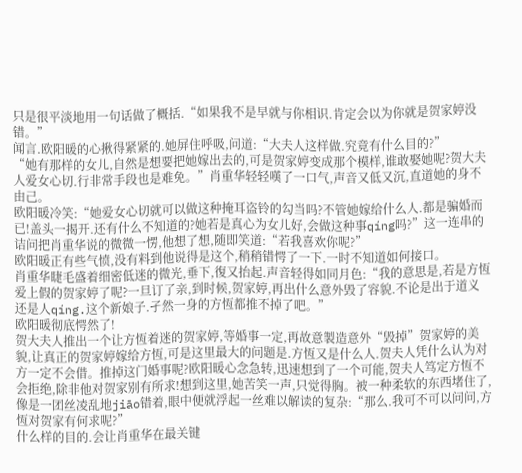只是很平淡地用一句话做了概括.“如果我不是早就与你相识.肯定会以为你就是贺家婷没错。”
闻言.欧阳暖的心揪得紧紧的.她屏住呼吸,问道:“大夫人这样做.究竟有什么目的?”
“她有那样的女儿,自然是想要把她嫁出去的,可是贺家婷变成那个模样,谁敢娶她呢?贺大夫人爱女心切.行非常手段也是难免。”肖重华轻轻嘆了一口气,声音又低又沉,直道她的身不由己。
欧阳暖冷笑:“她爱女心切就可以做这种掩耳盗铃的勾当吗?不管她嫁给什么人.都是骗婚而已!盖头一揭开.还有什么不知道的?她若是真心为女儿好,会做这种事qíng吗?”这一连串的诘问把肖重华说的微微一愣,他想了想,随即笑道:“若我喜欢你呢?”
欧阳暖正有些气愤,没有料到他说得是这个,稍稍错愕了一下.一时不知道如何接口。
肖重华睫毛盛着细密低迷的微光,垂下,復又抬起.声音轻得如同月色:“我的意思是,若是方恆爱上假的贺家婷了呢?一旦订了亲,到时候,贺家婷,再出什么意外毁了容貌.不论是出于道义还是人qíng.这个新娘子.孑然一身的方恆都推不掉了吧。”
欧阳暖彻底愕然了!
贺大夫人推出一个让方恆着迷的贺家婷,等婚事一定,再故意製造意外“毁掉”贺家婷的美貌,让真正的贺家婷嫁给方恆,可是这里最大的问题是.方恆又是什么人.贺夫人凭什么认为对方一定不会借。推掉这门婚事呢?欧阳暖心念急转,迅速想到了一个可能,贺夫人笃定方恆不会拒绝,除非他对贺家别有所求!想到这里,她苦笑一声,只觉得胸。被一种柔软的东西堵住了,像是一团丝凌乱地jiāo错着,眼中便就浮起一丝难以解读的复杂:“那么.我可不可以问问,方恆对贺家有何求呢?”
什么样的目的.会让肖重华在最关键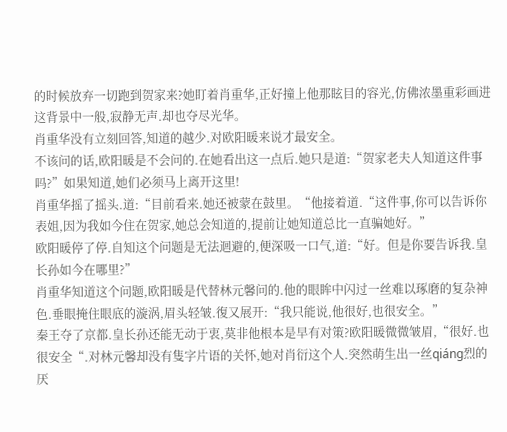的时候放弃一切跑到贺家来?她盯着肖重华,正好撞上他那眩目的容光,仿佛浓墨重彩画进这背景中一般,寂静无声.却也夺尽光华。
肖重华没有立刻回答,知道的越少.对欧阳暖来说才最安全。
不该问的话,欧阳暖是不会问的.在她看出这一点后.她只是道:“贺家老夫人知道这件事吗?”如果知道,她们必须马上离开这里!
肖重华摇了摇头.道:“目前看来.她还被蒙在鼓里。“他接着道.“这件事,你可以告诉你表姐,因为我如今住在贺家,她总会知道的,提前让她知道总比一直骗她好。”
欧阳暖停了停.自知这个问题是无法迴避的,便深吸一口气,道:“好。但是你要告诉我.皇长孙如今在哪里?”
肖重华知道这个问题,欧阳暖是代替林元馨问的.他的眼眸中闪过一丝难以琢磨的复杂神色.垂眼掩住眼底的漩涡,眉头轻皱.復又展开:“我只能说,他很好,也很安全。”
秦王夺了京都.皇长孙还能无动于衷,莫非他根本是早有对策?欧阳暖微微皱眉,“很好.也很安全“.对林元馨却没有隻字片语的关怀,她对肖衍这个人.突然萌生出一丝qiáng烈的厌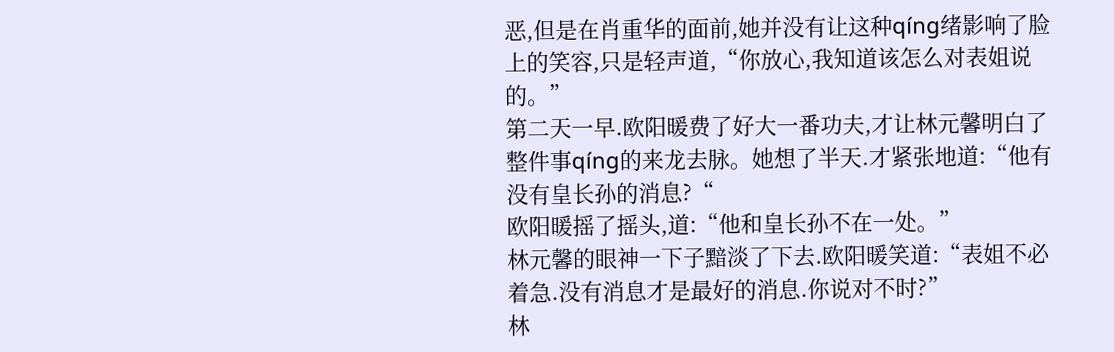恶,但是在肖重华的面前,她并没有让这种qíng绪影响了脸上的笑容,只是轻声道,“你放心,我知道该怎么对表姐说的。”
第二天一早.欧阳暖费了好大一番功夫,才让林元馨明白了整件事qíng的来龙去脉。她想了半天.才紧张地道:“他有没有皇长孙的消息?“
欧阳暖摇了摇头,道:“他和皇长孙不在一处。”
林元馨的眼神一下子黯淡了下去.欧阳暖笑道:“表姐不必着急.没有消息才是最好的消息.你说对不时?”
林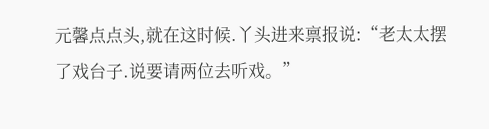元馨点点头,就在这时候.丫头进来禀报说:“老太太摆了戏台子.说要请两位去听戏。”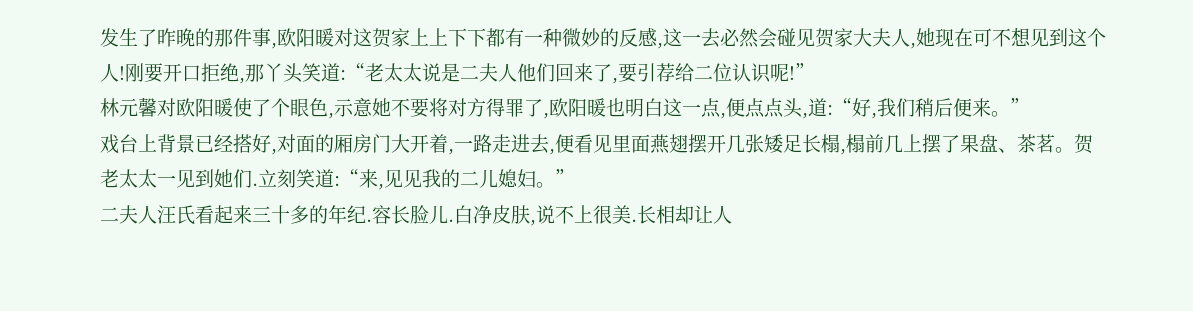发生了昨晚的那件事,欧阳暖对这贺家上上下下都有一种微妙的反感,这一去必然会碰见贺家大夫人,她现在可不想见到这个人!刚要开口拒绝,那丫头笑道:“老太太说是二夫人他们回来了,要引荐给二位认识呢!”
林元馨对欧阳暖使了个眼色,示意她不要将对方得罪了,欧阳暖也明白这一点,便点点头,道:“好,我们稍后便来。”
戏台上背景已经搭好,对面的厢房门大开着,一路走进去,便看见里面燕翅摆开几张矮足长榻,榻前几上摆了果盘、茶茗。贺老太太一见到她们.立刻笑道:“来,见见我的二儿媳妇。”
二夫人汪氏看起来三十多的年纪.容长脸儿.白净皮肤,说不上很美.长相却让人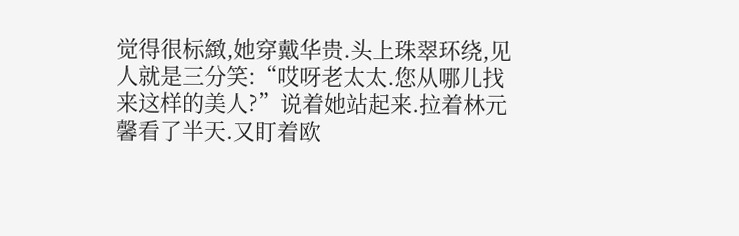觉得很标緻,她穿戴华贵.头上珠翠环绕,见人就是三分笑:“哎呀老太太.您从哪儿找来这样的美人?”说着她站起来.拉着林元馨看了半天.又盯着欧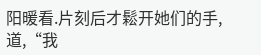阳暖看.片刻后才鬆开她们的手,道,“我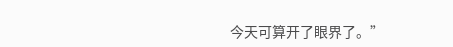今天可算开了眼界了。”